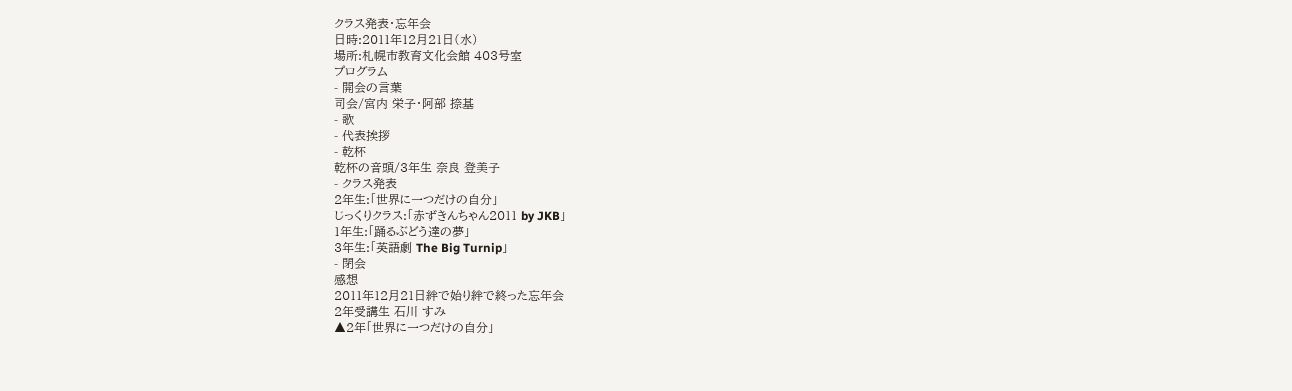クラス発表・忘年会
日時:2011年12月21日(水)
場所:札幌市教育文化会館 403号室
プログラム
- 開会の言葉
司会/宮内 栄子・阿部 捺基
- 歌
- 代表挨拶
- 乾杯
乾杯の音頭/3年生 奈良 登美子
- クラス発表
2年生:「世界に一つだけの自分」
じっくりクラス:「赤ずきんちゃん2011 by JKB」
1年生:「踊るぶどう達の夢」
3年生:「英語劇 The Big Turnip」
- 閉会
感想
2011年12月21日絆で始り絆で終った忘年会
2年受講生 石川 すみ
▲2年「世界に一つだけの自分」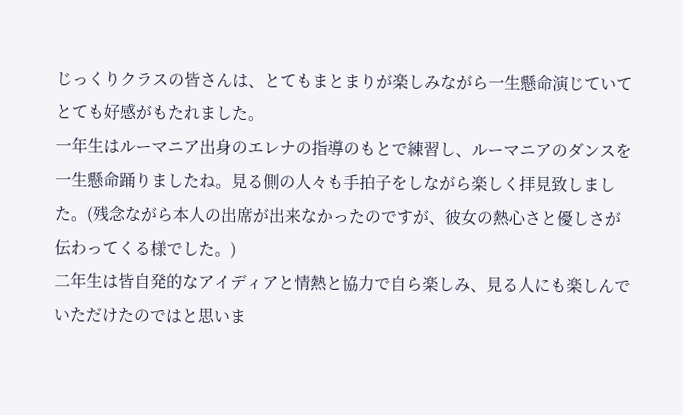じっくりクラスの皆さんは、とてもまとまりが楽しみながら一生懸命演じていてとても好感がもたれました。
一年生はルーマニア出身のエレナの指導のもとで練習し、ルーマニアのダンスを一生懸命踊りましたね。見る側の人々も手拍子をしながら楽しく拝見致しました。(残念ながら本人の出席が出来なかったのですが、彼女の熱心さと優しさが伝わってくる様でした。)
二年生は皆自発的なアイディアと情熱と協力で自ら楽しみ、見る人にも楽しんでいただけたのではと思いま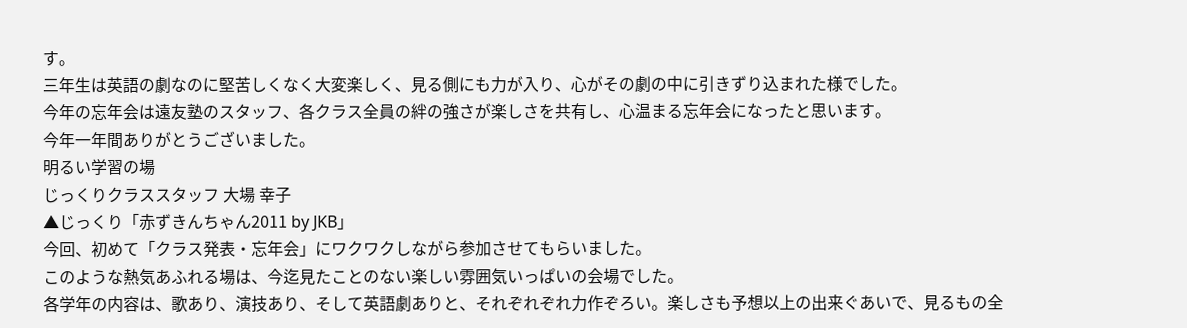す。
三年生は英語の劇なのに堅苦しくなく大変楽しく、見る側にも力が入り、心がその劇の中に引きずり込まれた様でした。
今年の忘年会は遠友塾のスタッフ、各クラス全員の絆の強さが楽しさを共有し、心温まる忘年会になったと思います。
今年一年間ありがとうございました。
明るい学習の場
じっくりクラススタッフ 大場 幸子
▲じっくり「赤ずきんちゃん2011 by JKB」
今回、初めて「クラス発表・忘年会」にワクワクしながら参加させてもらいました。
このような熱気あふれる場は、今迄見たことのない楽しい雰囲気いっぱいの会場でした。
各学年の内容は、歌あり、演技あり、そして英語劇ありと、それぞれぞれ力作ぞろい。楽しさも予想以上の出来ぐあいで、見るもの全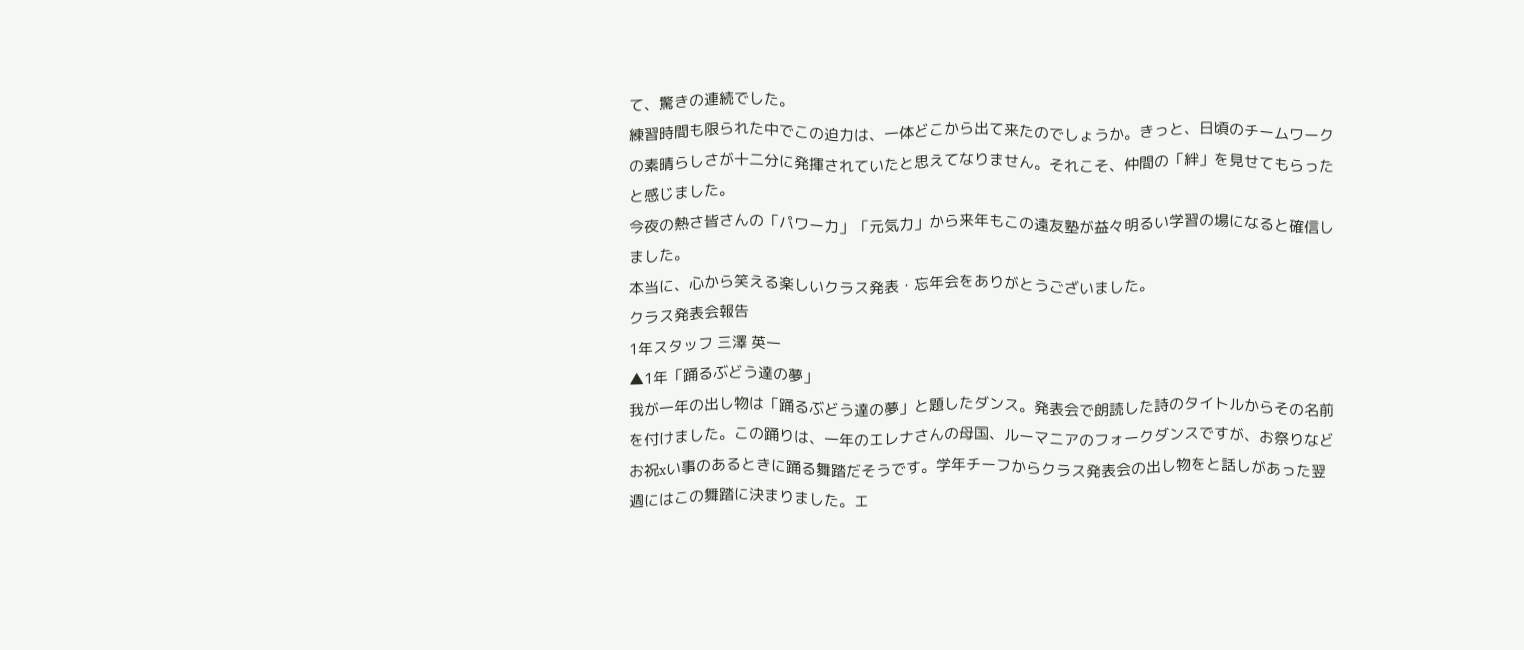て、驚きの連続でした。
練習時間も限られた中でこの迫力は、一体どこから出て来たのでしょうか。きっと、日頃のチームワークの素晴らしさが十二分に発揮されていたと思えてなりません。それこそ、仲間の「絆」を見せてもらったと感じました。
今夜の熱さ皆さんの「パワー力」「元気力」から来年もこの遠友塾が益々明るい学習の場になると確信しました。
本当に、心から笑える楽しいクラス発表・忘年会をありがとうございました。
クラス発表会報告
1年スタッフ 三澤 英一
▲1年「踊るぶどう達の夢」
我が一年の出し物は「踊るぶどう達の夢」と題したダンス。発表会で朗読した詩のタイトルからその名前を付けました。この踊りは、一年のエレナさんの母国、ルーマニアのフォークダンスですが、お祭りなどお祝xい事のあるときに踊る舞踏だそうです。学年チーフからクラス発表会の出し物をと話しがあった翌週にはこの舞踏に決まりました。エ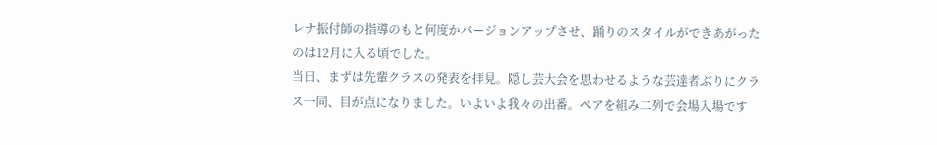レナ振付師の指導のもと何度かバージョンアップさせ、踊りのスタイルができあがったのは12月に入る頃でした。
当日、まずは先輩クラスの発表を拝見。隠し芸大会を思わせるような芸達者ぶりにクラス一同、目が点になりました。いよいよ我々の出番。ペアを組み二列で会場入場です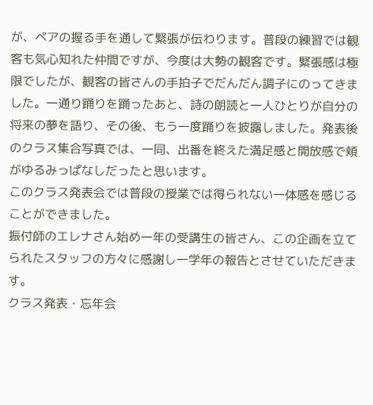が、ペアの握る手を通して緊張が伝わります。普段の練習では観客も気心知れた仲間ですが、今度は大勢の観客です。緊張感は極限でしたが、観客の皆さんの手拍子でだんだん調子にのってきました。一通り踊りを踊ったあと、詩の朗読と一人ひとりが自分の将来の夢を語り、その後、もう一度踊りを披露しました。発表後のクラス集合写真では、一同、出番を終えた満足感と開放感で頬がゆるみっぱなしだったと思います。
このクラス発表会では普段の授業では得られない一体感を感じることができました。
振付師のエレナさん始め一年の受講生の皆さん、この企画を立てられたスタッフの方々に感謝し一学年の報告とさせていただきます。
クラス発表・忘年会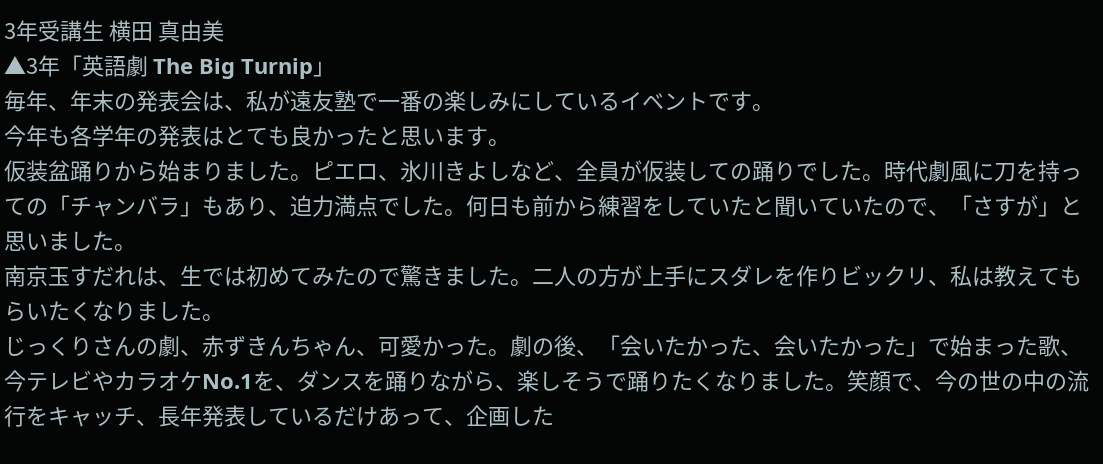3年受講生 横田 真由美
▲3年「英語劇 The Big Turnip」
毎年、年末の発表会は、私が遠友塾で一番の楽しみにしているイベントです。
今年も各学年の発表はとても良かったと思います。
仮装盆踊りから始まりました。ピエロ、氷川きよしなど、全員が仮装しての踊りでした。時代劇風に刀を持っての「チャンバラ」もあり、迫力満点でした。何日も前から練習をしていたと聞いていたので、「さすが」と思いました。
南京玉すだれは、生では初めてみたので驚きました。二人の方が上手にスダレを作りビックリ、私は教えてもらいたくなりました。
じっくりさんの劇、赤ずきんちゃん、可愛かった。劇の後、「会いたかった、会いたかった」で始まった歌、今テレビやカラオケNo.1を、ダンスを踊りながら、楽しそうで踊りたくなりました。笑顔で、今の世の中の流行をキャッチ、長年発表しているだけあって、企画した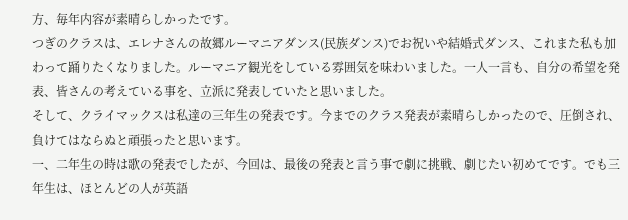方、毎年内容が素晴らしかったです。
つぎのクラスは、エレナさんの故郷ルーマニアダンス(民族ダンス)でお祝いや結婚式ダンス、これまた私も加わって踊りたくなりました。ルーマニア観光をしている雰囲気を味わいました。一人一言も、自分の希望を発表、皆さんの考えている事を、立派に発表していたと思いました。
そして、クライマックスは私達の三年生の発表です。今までのクラス発表が素晴らしかったので、圧倒され、負けてはならぬと頑張ったと思います。
一、二年生の時は歌の発表でしたが、今回は、最後の発表と言う事で劇に挑戦、劇じたい初めてです。でも三年生は、ほとんどの人が英語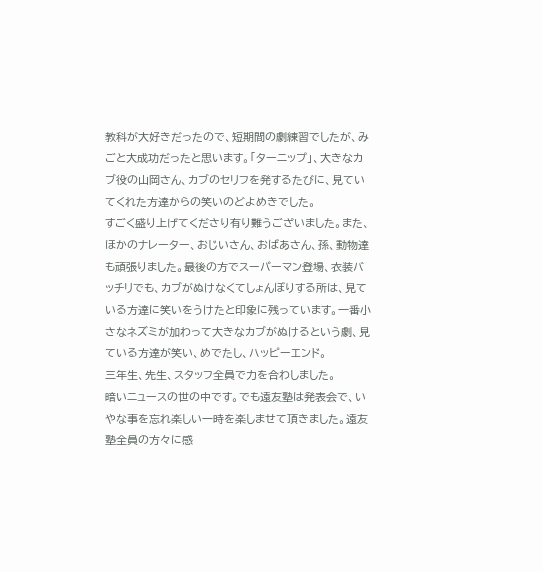教科が大好きだったので、短期間の劇練習でしたが、みごと大成功だったと思います。「ターニップ」、大きなカブ役の山岡さん、カブのセリフを発するたびに、見ていてくれた方達からの笑いのどよめきでした。
すごく盛り上げてくださり有り難うございました。また、ほかのナレーター、おじいさん、おばあさん、孫、動物達も頑張りました。最後の方でスーパーマン登場、衣装バッチリでも、カブがぬけなくてしょんぼりする所は、見ている方達に笑いをうけたと印象に残っています。一番小さなネズミが加わって大きなカブがぬけるという劇、見ている方達が笑い、めでたし、ハッピーエンド。
三年生、先生、スタッフ全員で力を合わしました。
暗いニュースの世の中です。でも遠友塾は発表会で、いやな事を忘れ楽しい一時を楽しませて頂きました。遠友塾全員の方々に感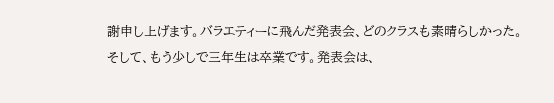謝申し上げます。バラエティーに飛んだ発表会、どのクラスも素晴らしかった。
そして、もう少しで三年生は卒業です。発表会は、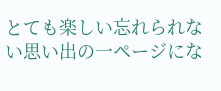とても楽しい忘れられない思い出の一ページにな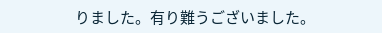りました。有り難うございました。